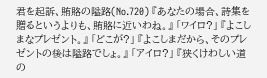君を起訴、賄賂の隘路(No.720) 『あなたの場合、詩集を贈るというよりも、賄賂に近いわね。』 「ワイロ?」 『よこしまなプレゼント。』 「どこが?」 『よこしまだから、そのプレゼントの後は隘路でしょ。』 「アイロ?」 『狭くけわしい道の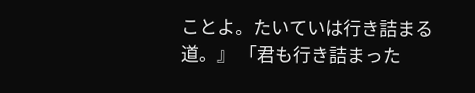ことよ。たいていは行き詰まる道。』 「君も行き詰まった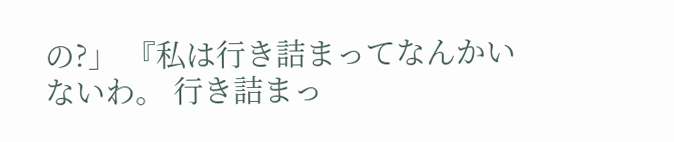の?」 『私は行き詰まってなんかいないわ。 行き詰まっ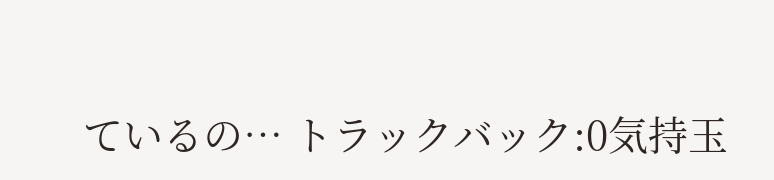ているの… トラックバック:0気持玉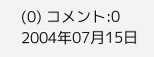(0) コメント:0 2004年07月15日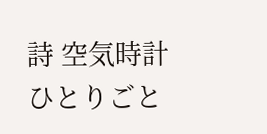詩 空気時計 ひとりごと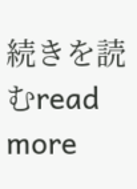続きを読むread more